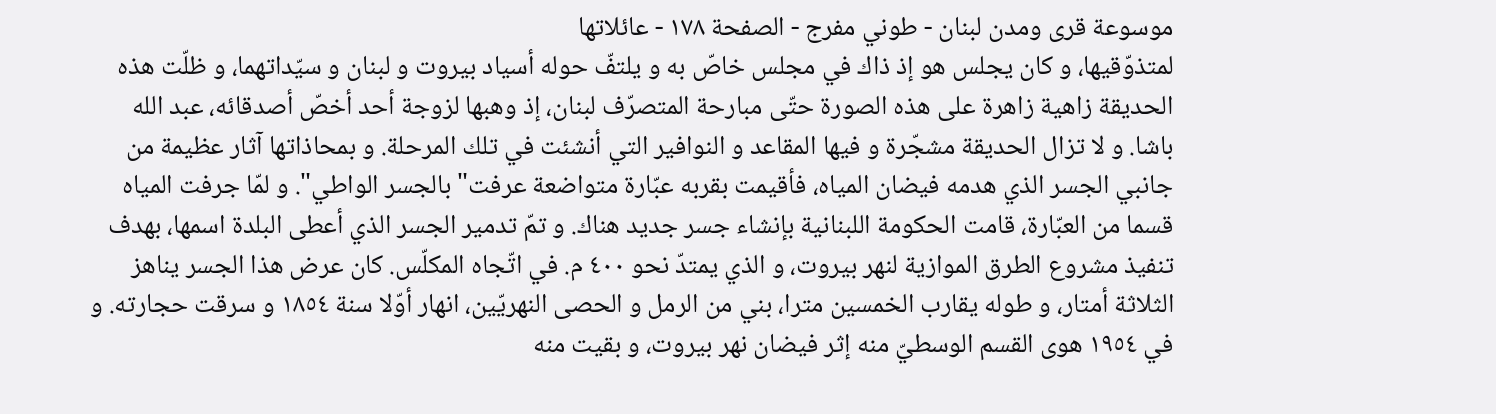موسوعة قرى ومدن لبنان - طوني مفرج - الصفحة ١٧٨ - عائلاتها
لمتذوّقيها، و كان يجلس هو إذ ذاك في مجلس خاصّ به و يلتفّ حوله أسياد بيروت و لبنان و سيّداتهما، و ظلّت هذه الحديقة زاهية زاهرة على هذه الصورة حتّى مبارحة المتصرّف لبنان، إذ وهبها لزوجة أحد أخصّ أصدقائه، عبد الله باشا. و لا تزال الحديقة مشجّرة و فيها المقاعد و النوافير التي أنشئت في تلك المرحلة. و بمحاذاتها آثار عظيمة من جانبي الجسر الذي هدمه فيضان المياه، فأقيمت بقربه عبّارة متواضعة عرفت" بالجسر الواطي". و لمّا جرفت المياه قسما من العبّارة، قامت الحكومة اللبنانية بإنشاء جسر جديد هناك. و تمّ تدمير الجسر الذي أعطى البلدة اسمها، بهدف تنفيذ مشروع الطرق الموازية لنهر بيروت، و الذي يمتدّ نحو ٤٠٠ م. في اتّجاه المكلّس. كان عرض هذا الجسر يناهز الثلاثة أمتار، و طوله يقارب الخمسين مترا، بني من الرمل و الحصى النهريّين، انهار أوّلا سنة ١٨٥٤ و سرقت حجارته. و في ١٩٥٤ هوى القسم الوسطيّ منه إثر فيضان نهر بيروت، و بقيت منه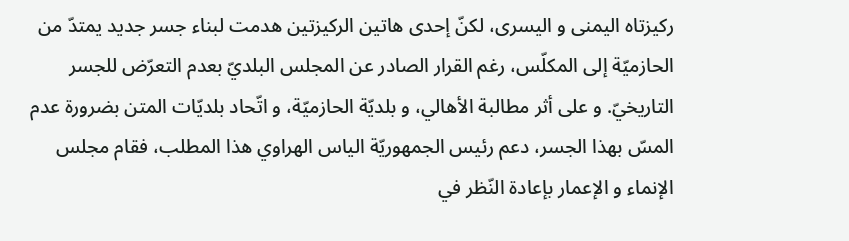ركيزتاه اليمنى و اليسرى، لكنّ إحدى هاتين الركيزتين هدمت لبناء جسر جديد يمتدّ من الحازميّة إلى المكلّس، رغم القرار الصادر عن المجلس البلديّ بعدم التعرّض للجسر التاريخيّ. و على أثر مطالبة الأهالي، و بلديّة الحازميّة، و اتّحاد بلديّات المتن بضرورة عدم المسّ بهذا الجسر، دعم رئيس الجمهوريّة الياس الهراوي هذا المطلب، فقام مجلس الإنماء و الإعمار بإعادة النّظر في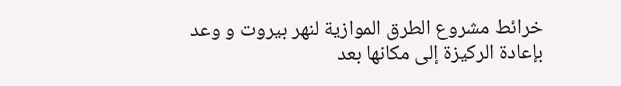خرائط مشروع الطرق الموازية لنهر بيروت و وعد بإعادة الركيزة إلى مكانها بعد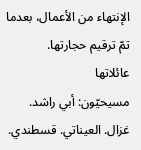الإنتهاء من الأعمال، بعدما تمّ ترقيم حجارتها.
عائلاتها
مسيحيّون: أبي راشد. غزال. العيناتي. قسطندي.